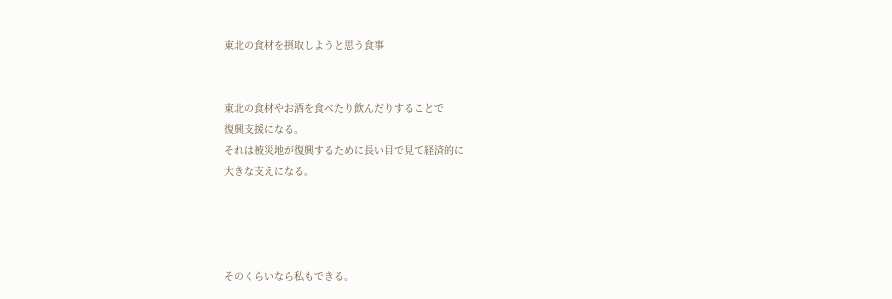東北の食材を摂取しようと思う食事


東北の食材やお酒を食べたり飲んだりすることで
復興支援になる。
それは被災地が復興するために長い目で見て経済的に
大きな支えになる。




そのくらいなら私もできる。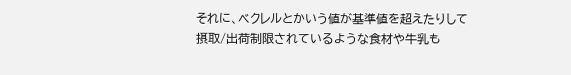それに、ベクレルとかいう値が基準値を超えたりして
摂取/出荷制限されているような食材や牛乳も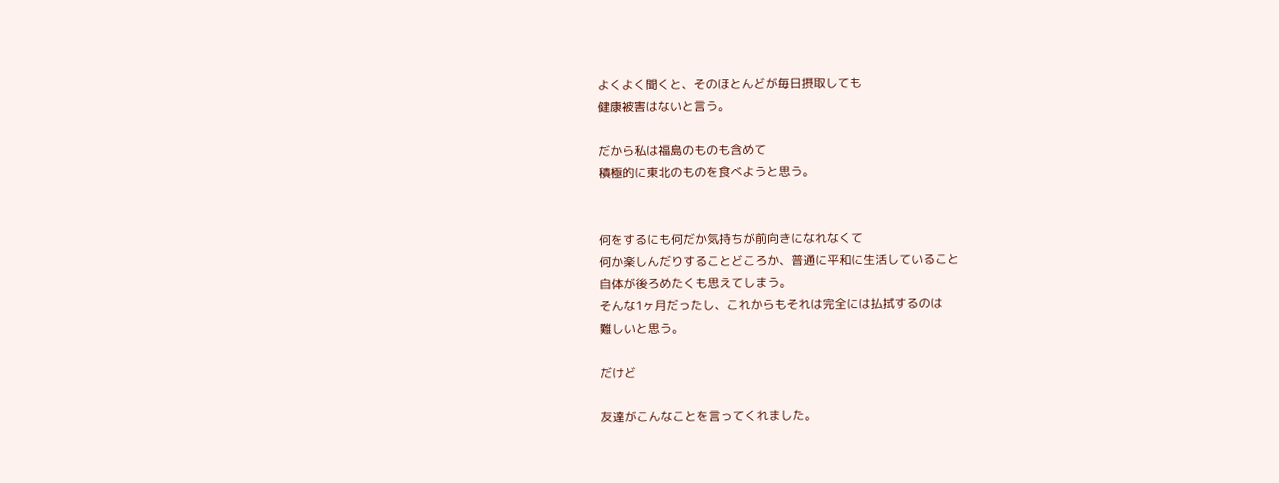よくよく聞くと、そのほとんどが毎日摂取しても
健康被害はないと言う。

だから私は福島のものも含めて
積極的に東北のものを食べようと思う。


何をするにも何だか気持ちが前向きになれなくて
何か楽しんだりすることどころか、普通に平和に生活していること
自体が後ろめたくも思えてしまう。
そんな1ヶ月だったし、これからもそれは完全には払拭するのは
難しいと思う。

だけど

友達がこんなことを言ってくれました。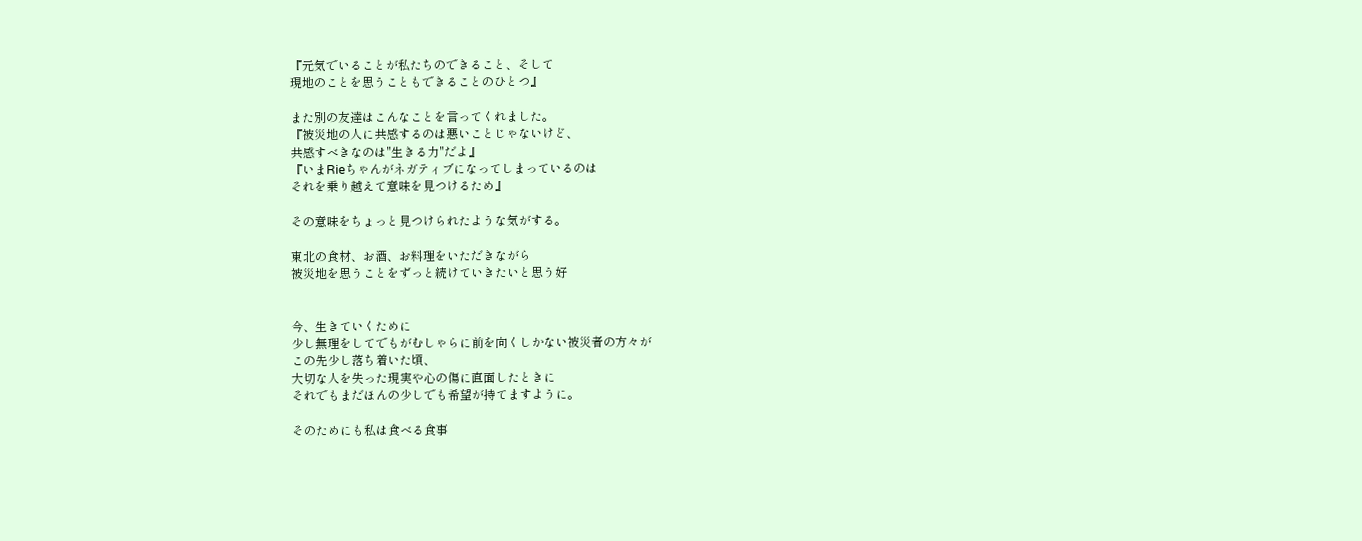『元気でいることが私たちのできること、そして
現地のことを思うこともできることのひとつ』

また別の友達はこんなことを言ってくれました。
『被災地の人に共感するのは悪いことじゃないけど、
共感すべきなのは"生きる力"だよ』
『いまRieちゃんがネガティブになってしまっているのは
それを乗り越えて意味を見つけるため』

その意味をちょっと見つけられたような気がする。

東北の食材、お酒、お料理をいただきながら
被災地を思うことをずっと続けていきたいと思う好


今、生きていくために
少し無理をしてでもがむしゃらに前を向くしかない被災者の方々が
この先少し落ち着いた頃、
大切な人を失った現実や心の傷に直面したときに
それでもまだほんの少しでも希望が持てますように。

そのためにも私は食べる食事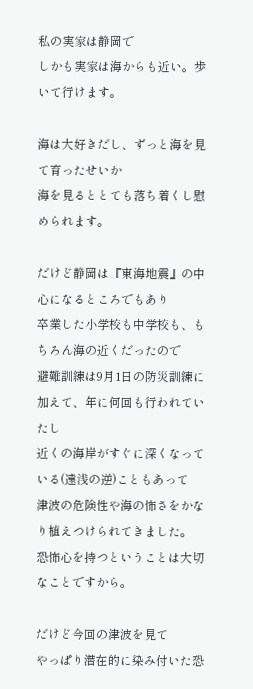私の実家は静岡で
しかも実家は海からも近い。歩いて行けます。

海は大好きだし、ずっと海を見て育ったせいか
海を見るととても落ち着くし慰められます。

だけど静岡は『東海地震』の中心になるところでもあり
卒業した小学校も中学校も、もちろん海の近くだったので
避難訓練は9月1日の防災訓練に加えて、年に何回も行われていたし
近くの海岸がすぐに深くなっている(遠浅の逆)こともあって
津波の危険性や海の怖さをかなり植えつけられてきました。
恐怖心を持つということは大切なことですから。

だけど今回の津波を見て
やっぱり潜在的に染み付いた恐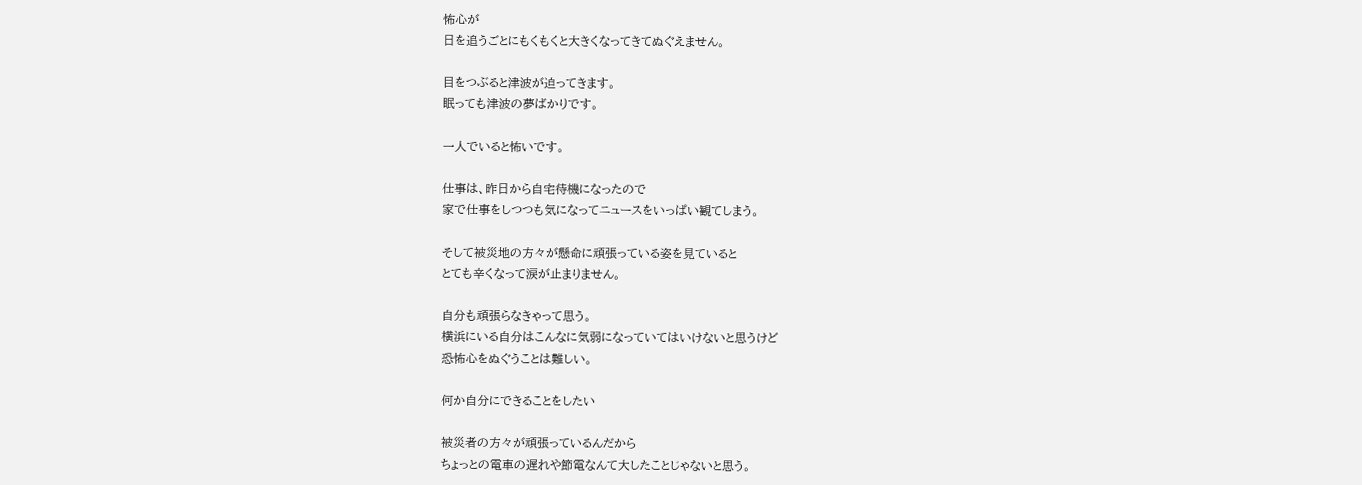怖心が
日を追うごとにもくもくと大きくなってきてぬぐえません。

目をつぶると津波が迫ってきます。
眠っても津波の夢ばかりです。

一人でいると怖いです。

仕事は、昨日から自宅待機になったので
家で仕事をしつつも気になってニュースをいっぱい観てしまう。

そして被災地の方々が懸命に頑張っている姿を見ていると
とても辛くなって涙が止まりません。

自分も頑張らなきゃって思う。
横浜にいる自分はこんなに気弱になっていてはいけないと思うけど
恐怖心をぬぐうことは難しい。

何か自分にできることをしたい

被災者の方々が頑張っているんだから
ちょっとの電車の遅れや節電なんて大したことじゃないと思う。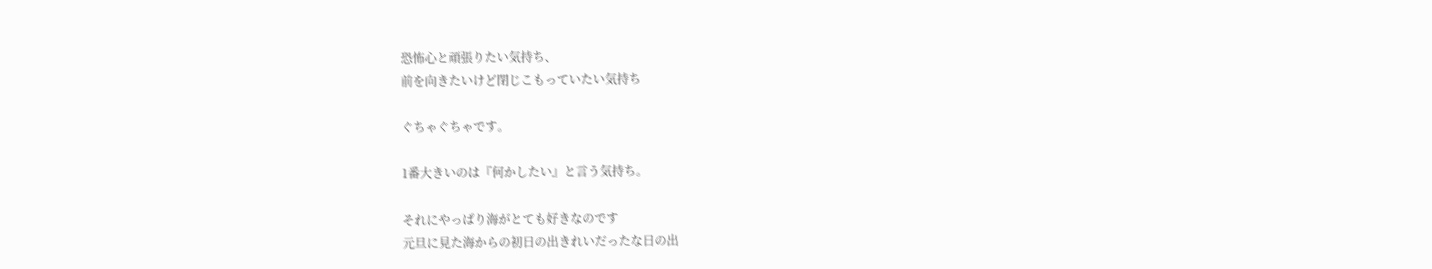恐怖心と頑張りたい気持ち、
前を向きたいけど閉じこもっていたい気持ち

ぐちゃぐちゃです。

1番大きいのは『何かしたい』と言う気持ち。

それにやっぱり海がとても好きなのです
元旦に見た海からの初日の出きれいだったな日の出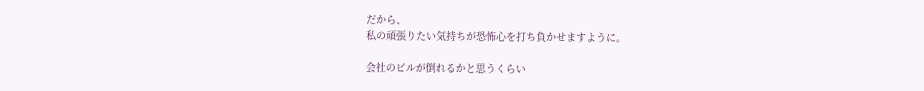だから、
私の頑張りたい気持ちが恐怖心を打ち負かせますように。

会社のビルが倒れるかと思うくらい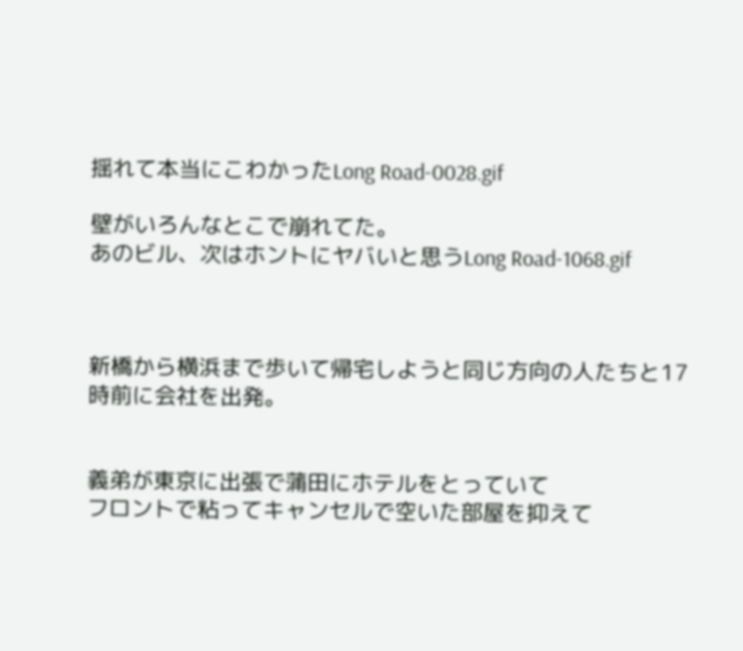揺れて本当にこわかったLong Road-0028.gif

壁がいろんなとこで崩れてた。
あのビル、次はホントにヤバいと思うLong Road-1068.gif



新橋から横浜まで歩いて帰宅しようと同じ方向の人たちと17時前に会社を出発。


義弟が東京に出張で蒲田にホテルをとっていて
フロントで粘ってキャンセルで空いた部屋を抑えて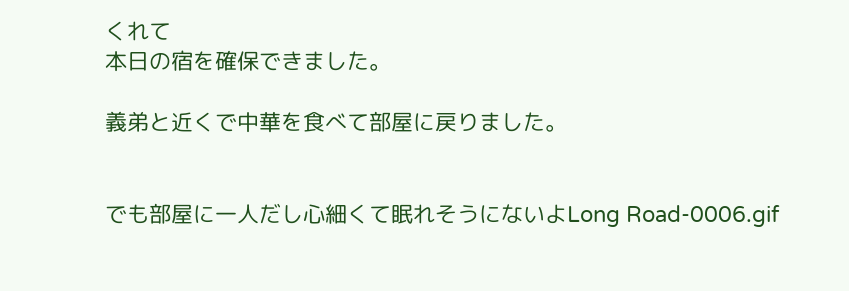くれて
本日の宿を確保できました。

義弟と近くで中華を食べて部屋に戻りました。


でも部屋に一人だし心細くて眠れそうにないよLong Road-0006.gif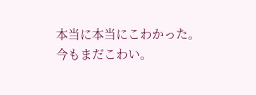本当に本当にこわかった。
今もまだこわい。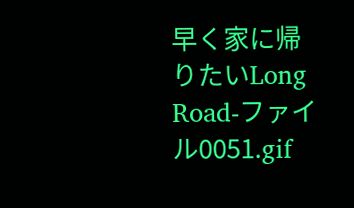早く家に帰りたいLong Road-ファイル0051.gif